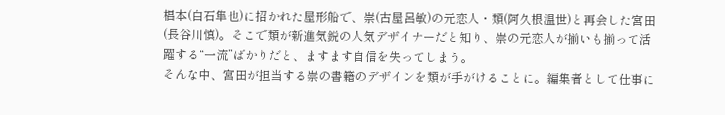椙本(白石隼也)に招かれた屋形船で、崇(古屋呂敏)の元恋人・類(阿久根温世)と再会した宮田(長谷川慎)。そこで類が新進気鋭の人気デザイナーだと知り、崇の元恋人が揃いも揃って活躍する“一流”ばかりだと、ますます自信を失ってしまう。
そんな中、宮田が担当する崇の書籍のデザインを類が手がけることに。編集者として仕事に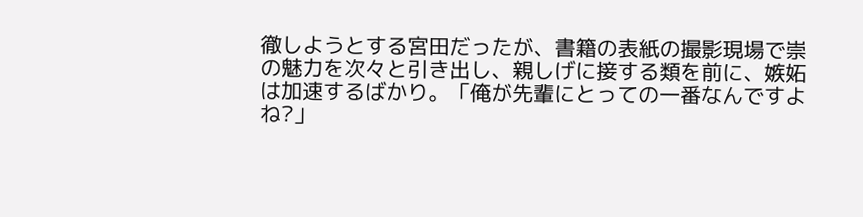徹しようとする宮田だったが、書籍の表紙の撮影現場で崇の魅力を次々と引き出し、親しげに接する類を前に、嫉妬は加速するばかり。「俺が先輩にとっての一番なんですよね?」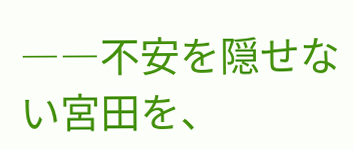――不安を隠せない宮田を、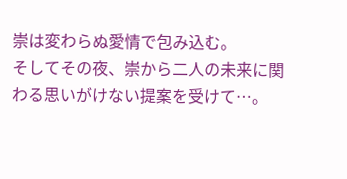崇は変わらぬ愛情で包み込む。
そしてその夜、崇から二人の未来に関わる思いがけない提案を受けて…。